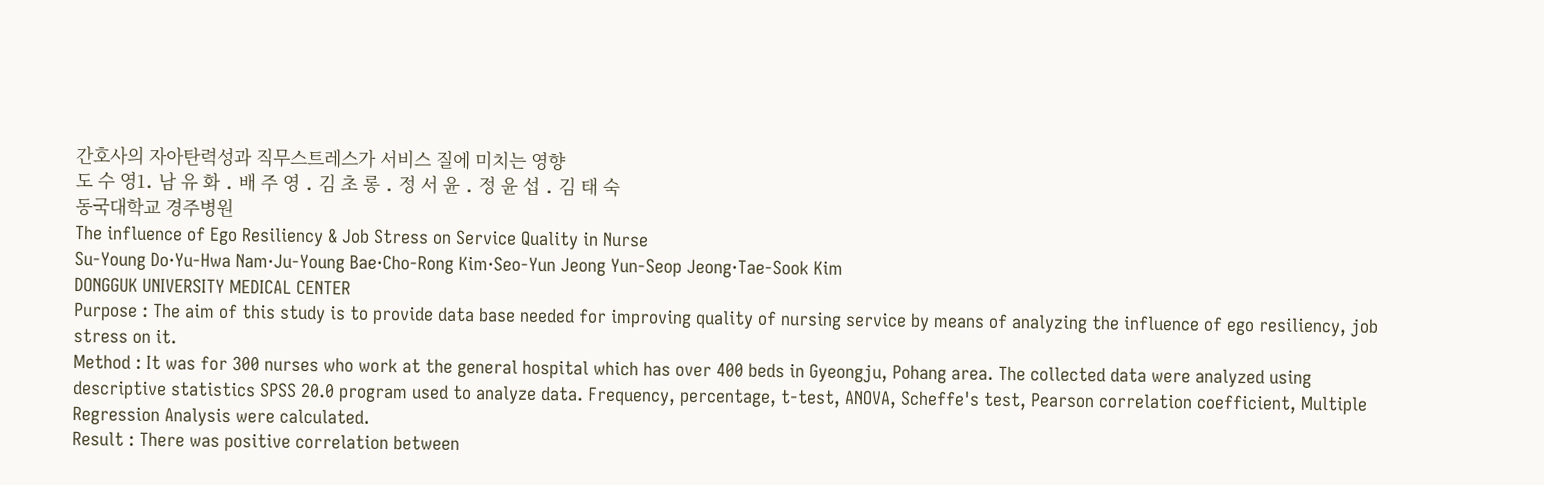간호사의 자아탄력성과 직무스트레스가 서비스 질에 미치는 영향
도 수 영1․ 남 유 화 ․ 배 주 영 ․ 김 초 롱 ․ 정 서 윤 ․ 정 윤 섭 ․ 김 태 숙
동국대학교 경주병원
The influence of Ego Resiliency & Job Stress on Service Quality in Nurse
Su-Young Do·Yu-Hwa Nam·Ju-Young Bae·Cho-Rong Kim·Seo-Yun Jeong Yun-Seop Jeong·Tae-Sook Kim
DONGGUK UNIVERSITY MEDICAL CENTER
Purpose : The aim of this study is to provide data base needed for improving quality of nursing service by means of analyzing the influence of ego resiliency, job stress on it.
Method : It was for 300 nurses who work at the general hospital which has over 400 beds in Gyeongju, Pohang area. The collected data were analyzed using descriptive statistics SPSS 20.0 program used to analyze data. Frequency, percentage, t-test, ANOVA, Scheffe's test, Pearson correlation coefficient, Multiple Regression Analysis were calculated.
Result : There was positive correlation between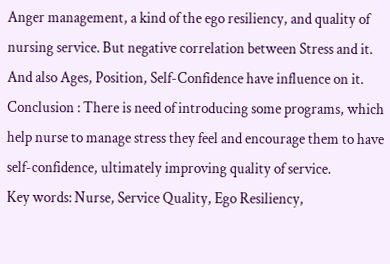Anger management, a kind of the ego resiliency, and quality of nursing service. But negative correlation between Stress and it. And also Ages, Position, Self-Confidence have influence on it.
Conclusion : There is need of introducing some programs, which help nurse to manage stress they feel and encourage them to have self-confidence, ultimately improving quality of service.
Key words: Nurse, Service Quality, Ego Resiliency,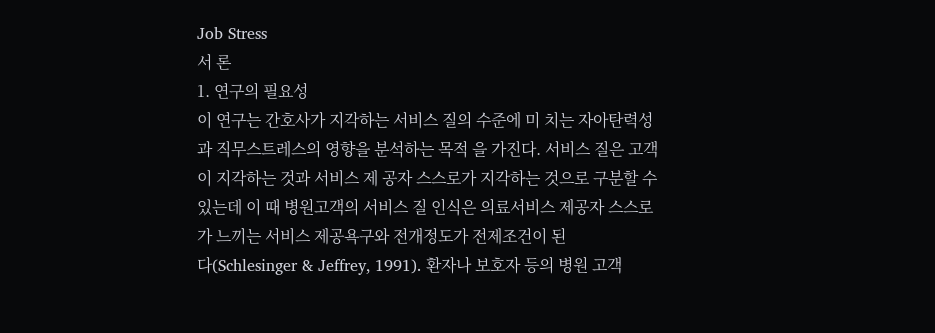Job Stress
서 론
1. 연구의 필요성
이 연구는 간호사가 지각하는 서비스 질의 수준에 미 치는 자아탄력성과 직무스트레스의 영향을 분석하는 목적 을 가진다. 서비스 질은 고객이 지각하는 것과 서비스 제 공자 스스로가 지각하는 것으로 구분할 수 있는데 이 때 병원고객의 서비스 질 인식은 의료서비스 제공자 스스로 가 느끼는 서비스 제공욕구와 전개정도가 전제조건이 된
다(Schlesinger & Jeffrey, 1991). 환자나 보호자 등의 병원 고객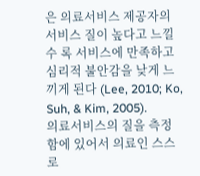은 의료서비스 제공자의 서비스 질이 높다고 느낄수 록 서비스에 만족하고 심리적 불안감을 낮게 느끼게 된다 (Lee, 2010; Ko, Suh, & Kim, 2005).
의료서비스의 질을 측정함에 있어서 의료인 스스로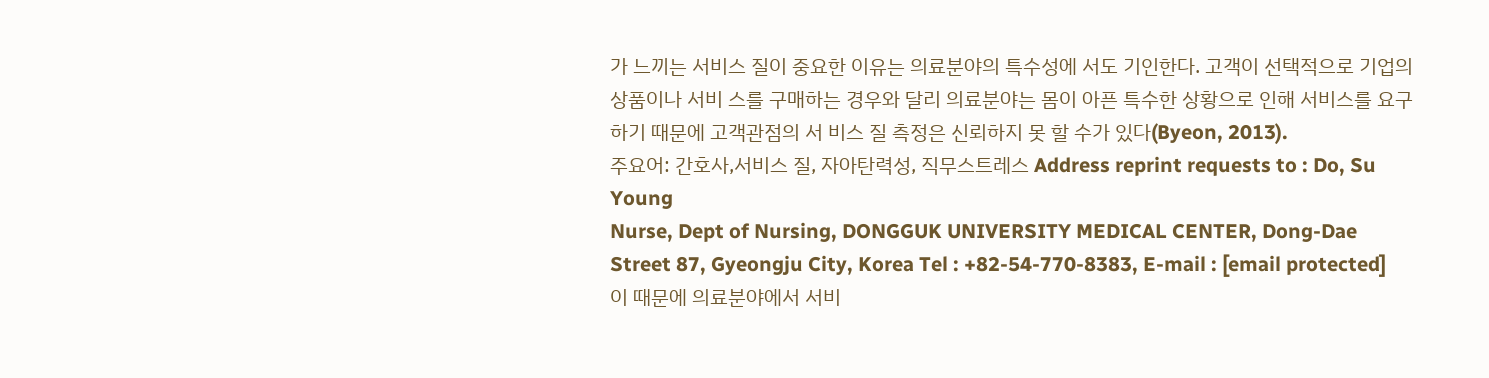가 느끼는 서비스 질이 중요한 이유는 의료분야의 특수성에 서도 기인한다. 고객이 선택적으로 기업의 상품이나 서비 스를 구매하는 경우와 달리 의료분야는 몸이 아픈 특수한 상황으로 인해 서비스를 요구하기 때문에 고객관점의 서 비스 질 측정은 신뢰하지 못 할 수가 있다(Byeon, 2013).
주요어: 간호사,서비스 질, 자아탄력성, 직무스트레스 Address reprint requests to : Do, Su Young
Nurse, Dept of Nursing, DONGGUK UNIVERSITY MEDICAL CENTER, Dong-Dae Street 87, Gyeongju City, Korea Tel : +82-54-770-8383, E-mail : [email protected]
이 때문에 의료분야에서 서비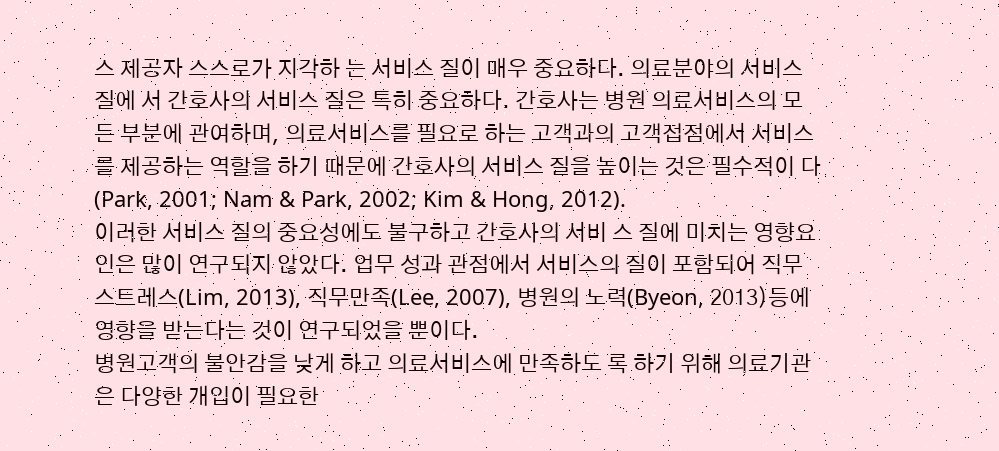스 제공자 스스로가 지각하 는 서비스 질이 매우 중요하다. 의료분야의 서비스 질에 서 간호사의 서비스 질은 특히 중요하다. 간호사는 병원 의료서비스의 모든 부분에 관여하며, 의료서비스를 필요로 하는 고객과의 고객접점에서 서비스를 제공하는 역할을 하기 때문에 간호사의 서비스 질을 높이는 것은 필수적이 다(Park, 2001; Nam & Park, 2002; Kim & Hong, 2012).
이러한 서비스 질의 중요성에도 불구하고 간호사의 서비 스 질에 미치는 영향요인은 많이 연구되지 않았다. 업무 성과 관점에서 서비스의 질이 포함되어 직무스트레스(Lim, 2013), 직무만족(Lee, 2007), 병원의 노력(Byeon, 2013)등에 영향을 받는다는 것이 연구되었을 뿐이다.
병원고객의 불안감을 낮게 하고 의료서비스에 만족하도 록 하기 위해 의료기관은 다양한 개입이 필요한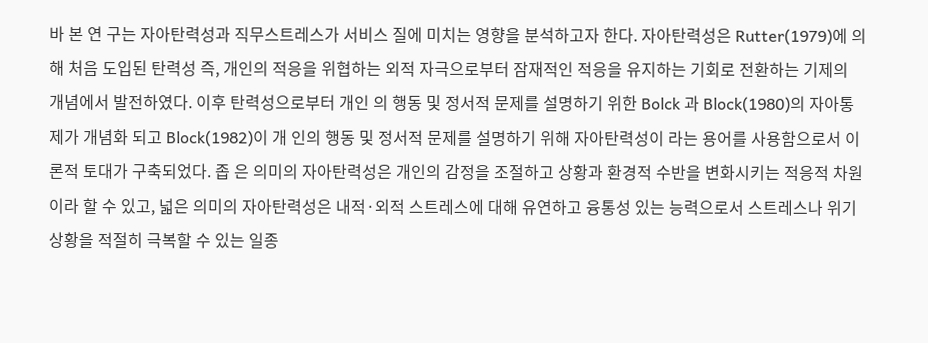바 본 연 구는 자아탄력성과 직무스트레스가 서비스 질에 미치는 영향을 분석하고자 한다. 자아탄력성은 Rutter(1979)에 의 해 처음 도입된 탄력성 즉, 개인의 적응을 위협하는 외적 자극으로부터 잠재적인 적응을 유지하는 기회로 전환하는 기제의 개념에서 발전하였다. 이후 탄력성으로부터 개인 의 행동 및 정서적 문제를 설명하기 위한 Bolck 과 Block(1980)의 자아통제가 개념화 되고 Block(1982)이 개 인의 행동 및 정서적 문제를 설명하기 위해 자아탄력성이 라는 용어를 사용함으로서 이론적 토대가 구축되었다. 좁 은 의미의 자아탄력성은 개인의 감정을 조절하고 상황과 환경적 수반을 변화시키는 적응적 차원이라 할 수 있고, 넓은 의미의 자아탄력성은 내적·외적 스트레스에 대해 유연하고 융통성 있는 능력으로서 스트레스나 위기상황을 적절히 극복할 수 있는 일종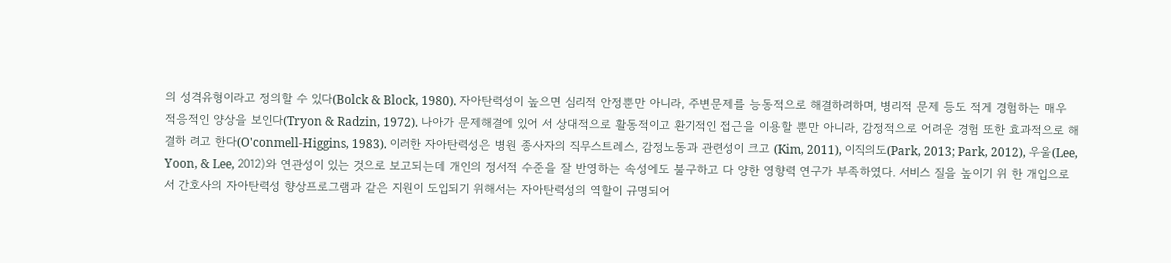의 성격유형이라고 정의할 수 있다(Bolck & Block, 1980). 자아탄력성이 높으면 심리적 안정뿐만 아니라, 주변문제를 능동적으로 해결하려하며, 병리적 문제 등도 적게 경험하는 매우 적응적인 양상을 보인다(Tryon & Radzin, 1972). 나아가 문제해결에 있어 서 상대적으로 활동적이고 환기적인 접근을 이용할 뿐만 아니라, 감정적으로 어려운 경험 또한 효과적으로 해결하 려고 한다(O'conmell-Higgins, 1983). 이러한 자아탄력성은 병원 종사자의 직무스트레스, 감정노동과 관련성이 크고 (Kim, 2011), 이직의도(Park, 2013; Park, 2012), 우울(Lee, Yoon, & Lee, 2012)와 연관성이 있는 것으로 보고되는데 개인의 정서적 수준을 잘 반영하는 속성에도 불구하고 다 양한 영향력 연구가 부족하였다. 서비스 질을 높이기 위 한 개입으로서 간호사의 자아탄력성 향상프로그램과 같은 지원이 도입되기 위해서는 자아탄력성의 역할이 규명되어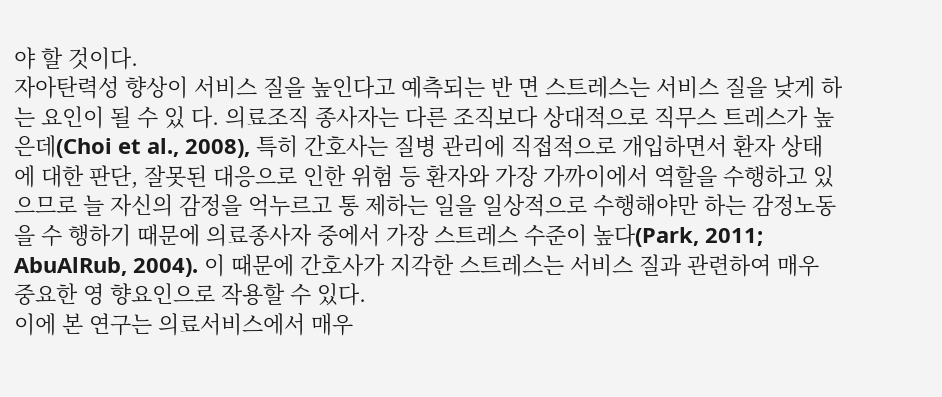야 할 것이다.
자아탄력성 향상이 서비스 질을 높인다고 예측되는 반 면 스트레스는 서비스 질을 낮게 하는 요인이 될 수 있 다. 의료조직 종사자는 다른 조직보다 상대적으로 직무스 트레스가 높은데(Choi et al., 2008), 특히 간호사는 질병 관리에 직접적으로 개입하면서 환자 상태에 대한 판단, 잘못된 대응으로 인한 위험 등 환자와 가장 가까이에서 역할을 수행하고 있으므로 늘 자신의 감정을 억누르고 통 제하는 일을 일상적으로 수행해야만 하는 감정노동을 수 행하기 때문에 의료종사자 중에서 가장 스트레스 수준이 높다(Park, 2011; AbuAlRub, 2004). 이 때문에 간호사가 지각한 스트레스는 서비스 질과 관련하여 매우 중요한 영 향요인으로 작용할 수 있다.
이에 본 연구는 의료서비스에서 매우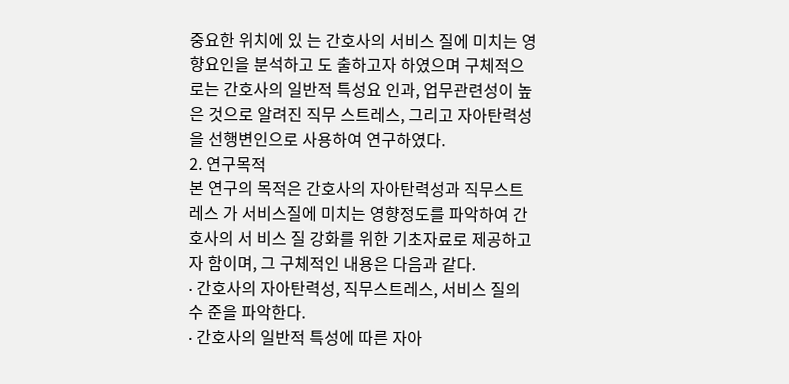중요한 위치에 있 는 간호사의 서비스 질에 미치는 영향요인을 분석하고 도 출하고자 하였으며 구체적으로는 간호사의 일반적 특성요 인과, 업무관련성이 높은 것으로 알려진 직무 스트레스, 그리고 자아탄력성을 선행변인으로 사용하여 연구하였다.
2. 연구목적
본 연구의 목적은 간호사의 자아탄력성과 직무스트레스 가 서비스질에 미치는 영향정도를 파악하여 간호사의 서 비스 질 강화를 위한 기초자료로 제공하고자 함이며, 그 구체적인 내용은 다음과 같다.
∙ 간호사의 자아탄력성, 직무스트레스, 서비스 질의 수 준을 파악한다.
∙ 간호사의 일반적 특성에 따른 자아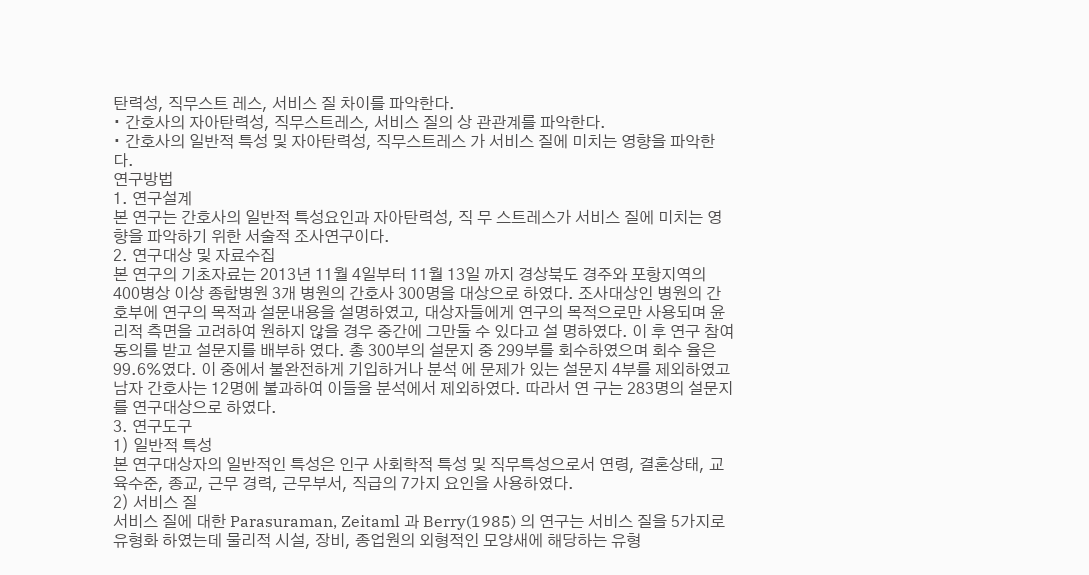탄력성, 직무스트 레스, 서비스 질 차이를 파악한다.
∙ 간호사의 자아탄력성, 직무스트레스, 서비스 질의 상 관관계를 파악한다.
∙ 간호사의 일반적 특성 및 자아탄력성, 직무스트레스 가 서비스 질에 미치는 영향을 파악한다.
연구방법
1. 연구설계
본 연구는 간호사의 일반적 특성요인과 자아탄력성, 직 무 스트레스가 서비스 질에 미치는 영향을 파악하기 위한 서술적 조사연구이다.
2. 연구대상 및 자료수집
본 연구의 기초자료는 2013년 11월 4일부터 11월 13일 까지 경상북도 경주와 포항지역의 400병상 이상 종합병원 3개 병원의 간호사 300명을 대상으로 하였다. 조사대상인 병원의 간호부에 연구의 목적과 설문내용을 설명하였고, 대상자들에게 연구의 목적으로만 사용되며 윤리적 측면을 고려하여 원하지 않을 경우 중간에 그만둘 수 있다고 설 명하였다. 이 후 연구 참여 동의를 받고 설문지를 배부하 였다. 총 300부의 설문지 중 299부를 회수하였으며 회수 율은 99.6%였다. 이 중에서 불완전하게 기입하거나 분석 에 문제가 있는 설문지 4부를 제외하였고 남자 간호사는 12명에 불과하여 이들을 분석에서 제외하였다. 따라서 연 구는 283명의 설문지를 연구대상으로 하였다.
3. 연구도구
1) 일반적 특성
본 연구대상자의 일반적인 특성은 인구 사회학적 특성 및 직무특성으로서 연령, 결혼상태, 교육수준, 종교, 근무 경력, 근무부서, 직급의 7가지 요인을 사용하였다.
2) 서비스 질
서비스 질에 대한 Parasuraman, Zeitaml 과 Berry(1985) 의 연구는 서비스 질을 5가지로 유형화 하였는데 물리적 시설, 장비, 종업원의 외형적인 모양새에 해당하는 유형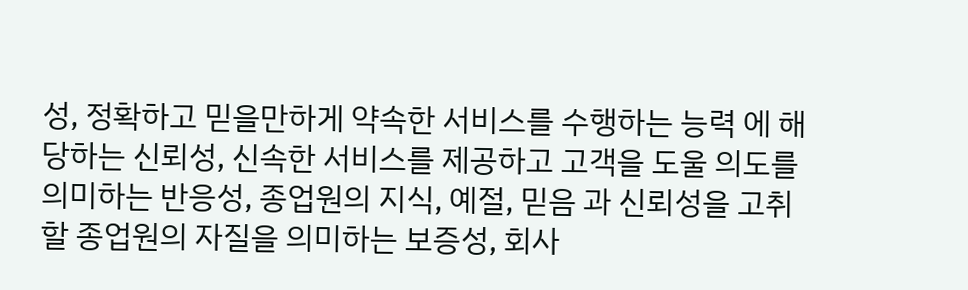성, 정확하고 믿을만하게 약속한 서비스를 수행하는 능력 에 해당하는 신뢰성, 신속한 서비스를 제공하고 고객을 도울 의도를 의미하는 반응성, 종업원의 지식, 예절, 믿음 과 신뢰성을 고취할 종업원의 자질을 의미하는 보증성, 회사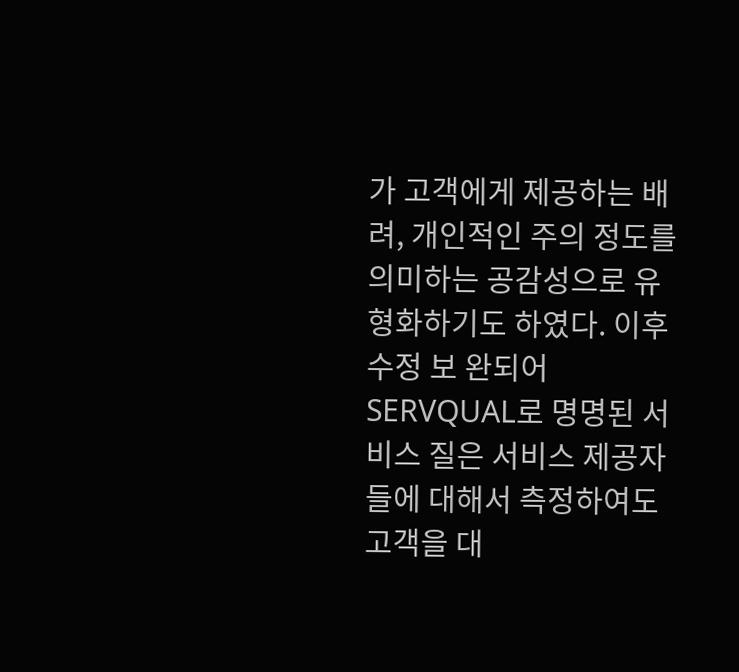가 고객에게 제공하는 배려, 개인적인 주의 정도를 의미하는 공감성으로 유형화하기도 하였다. 이후 수정 보 완되어 SERVQUAL로 명명된 서비스 질은 서비스 제공자 들에 대해서 측정하여도 고객을 대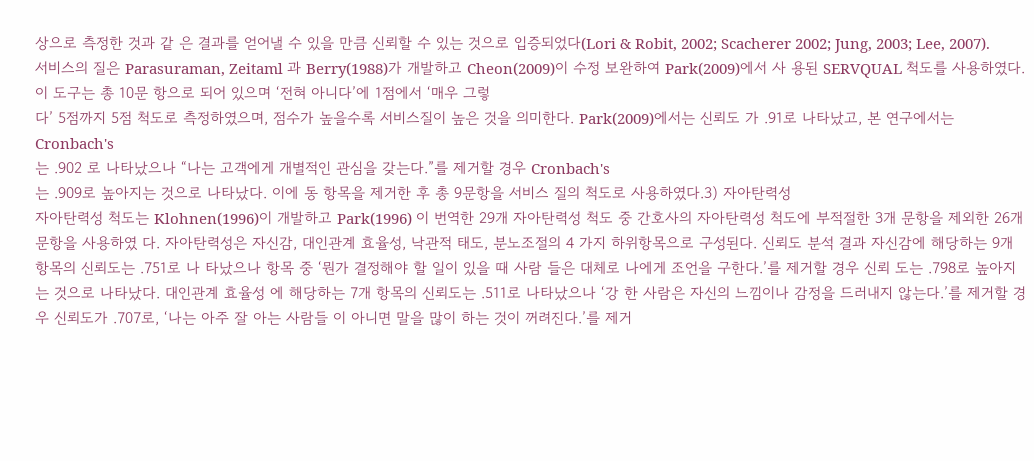상으로 측정한 것과 같 은 결과를 얻어낼 수 있을 만큼 신뢰할 수 있는 것으로 입증되었다(Lori & Robit, 2002; Scacherer 2002; Jung, 2003; Lee, 2007).
서비스의 질은 Parasuraman, Zeitaml 과 Berry(1988)가 개발하고 Cheon(2009)이 수정 보완하여 Park(2009)에서 사 용된 SERVQUAL 척도를 사용하였다. 이 도구는 총 10문 항으로 되어 있으며 ‘전혀 아니다’에 1점에서 ‘매우 그렇
다’ 5점까지 5점 척도로 측정하였으며, 점수가 높을수록 서비스질이 높은 것을 의미한다. Park(2009)에서는 신뢰도 가 .91로 나타났고, 본 연구에서는 Cronbach's
는 .902 로 나타났으나 “나는 고객에게 개별적인 관심을 갖는다.”를 제거할 경우 Cronbach's
는 .909로 높아지는 것으로 나타났다. 이에 동 항목을 제거한 후 총 9문항을 서비스 질의 척도로 사용하였다.3) 자아탄력성
자아탄력성 척도는 Klohnen(1996)이 개발하고 Park(1996) 이 번역한 29개 자아탄력성 척도 중 간호사의 자아탄력성 척도에 부적절한 3개 문항을 제외한 26개 문항을 사용하였 다. 자아탄력성은 자신감, 대인관계 효율성, 낙관적 태도, 분노조절의 4 가지 하위항목으로 구성된다. 신뢰도 분석 결과 자신감에 해당하는 9개 항목의 신뢰도는 .751로 나 타났으나 항목 중 ‘뭔가 결정해야 할 일이 있을 때 사람 들은 대체로 나에게 조언을 구한다.’를 제거할 경우 신뢰 도는 .798로 높아지는 것으로 나타났다. 대인관계 효율성 에 해당하는 7개 항목의 신뢰도는 .511로 나타났으나 ‘강 한 사람은 자신의 느낌이나 감정을 드러내지 않는다.’를 제거할 경우 신뢰도가 .707로, ‘나는 아주 잘 아는 사람들 이 아니면 말을 많이 하는 것이 꺼려진다.’를 제거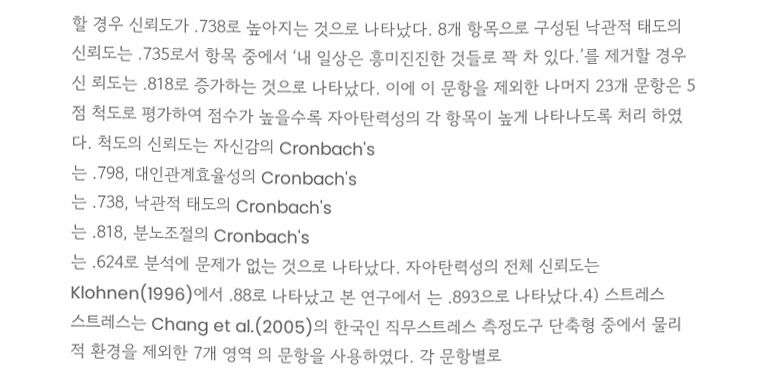할 경우 신뢰도가 .738로 높아지는 것으로 나타났다. 8개 항목으로 구성된 낙관적 태도의 신뢰도는 .735로서 항목 중에서 ‘내 일상은 흥미진진한 것들로 꽉 차 있다.’를 제거할 경우 신 뢰도는 .818로 증가하는 것으로 나타났다. 이에 이 문항을 제외한 나머지 23개 문항은 5점 척도로 평가하여 점수가 높을수록 자아탄력성의 각 항목이 높게 나타나도록 처리 하였다. 척도의 신뢰도는 자신감의 Cronbach's
는 .798, 대인관계효율성의 Cronbach's
는 .738, 낙관적 태도의 Cronbach's
는 .818, 분노조절의 Cronbach's
는 .624로 분석에 문제가 없는 것으로 나타났다. 자아탄력성의 전체 신뢰도는 Klohnen(1996)에서 .88로 나타났고 본 연구에서 는 .893으로 나타났다.4) 스트레스
스트레스는 Chang et al.(2005)의 한국인 직무스트레스 측정도구 단축형 중에서 물리적 환경을 제외한 7개 영역 의 문항을 사용하였다. 각 문항별로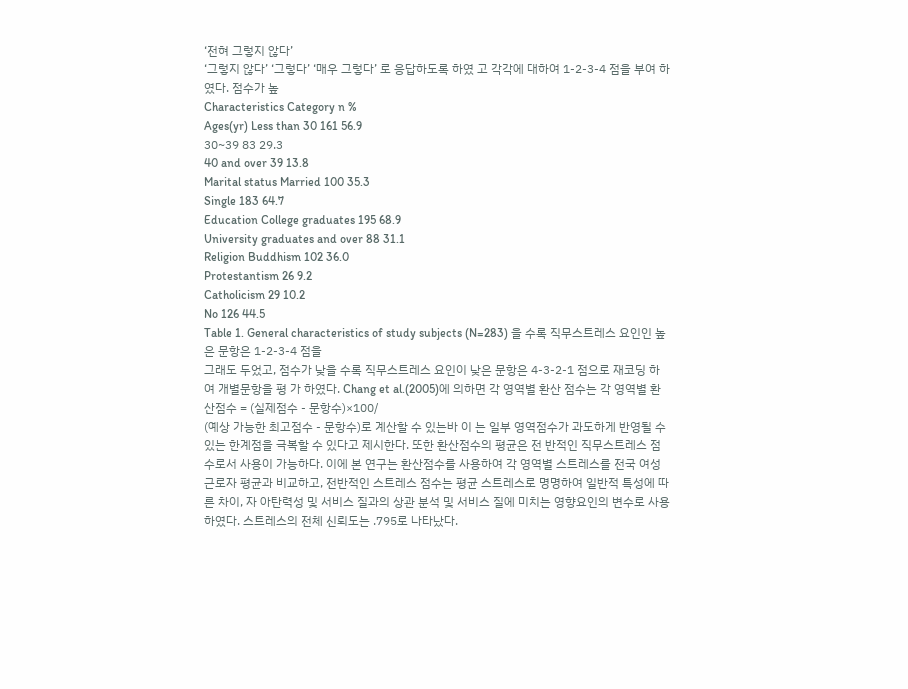‘전혀 그렇지 않다’
‘그렇지 않다’ ‘그렇다’ ‘매우 그렇다’ 로 응답하도록 하였 고 각각에 대하여 1-2-3-4 점을 부여 하였다. 점수가 높
Characteristics Category n %
Ages(yr) Less than 30 161 56.9
30~39 83 29.3
40 and over 39 13.8
Marital status Married 100 35.3
Single 183 64.7
Education College graduates 195 68.9
University graduates and over 88 31.1
Religion Buddhism 102 36.0
Protestantism 26 9.2
Catholicism 29 10.2
No 126 44.5
Table 1. General characteristics of study subjects (N=283) 을 수록 직무스트레스 요인인 높은 문항은 1-2-3-4 점을
그래도 두었고, 점수가 낮을 수록 직무스트레스 요인이 낮은 문항은 4-3-2-1 점으로 재코딩 하여 개별문항을 평 가 하였다. Chang et al.(2005)에 의하면 각 영역별 환산 점수는 각 영역별 환산점수 = (실제점수 - 문항수)×100/
(예상 가능한 최고점수 - 문항수)로 계산할 수 있는바 이 는 일부 영역점수가 과도하게 반영될 수 있는 한계점을 극복할 수 있다고 제시한다. 또한 환산점수의 평균은 전 반적인 직무스트레스 점수로서 사용이 가능하다. 이에 본 연구는 환산점수를 사용하여 각 영역별 스트레스를 전국 여성근로자 평균과 비교하고, 전반적인 스트레스 점수는 평균 스트레스로 명명하여 일반적 특성에 따른 차이, 자 아탄력성 및 서비스 질과의 상관 분석 및 서비스 질에 미치는 영향요인의 변수로 사용하였다. 스트레스의 전체 신뢰도는 .795로 나타났다.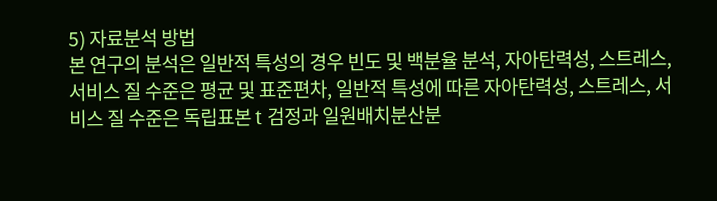5) 자료분석 방법
본 연구의 분석은 일반적 특성의 경우 빈도 및 백분율 분석, 자아탄력성, 스트레스, 서비스 질 수준은 평균 및 표준편차, 일반적 특성에 따른 자아탄력성, 스트레스, 서 비스 질 수준은 독립표본 t 검정과 일원배치분산분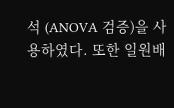석 (ANOVA 검증)을 사용하였다. 또한 일원배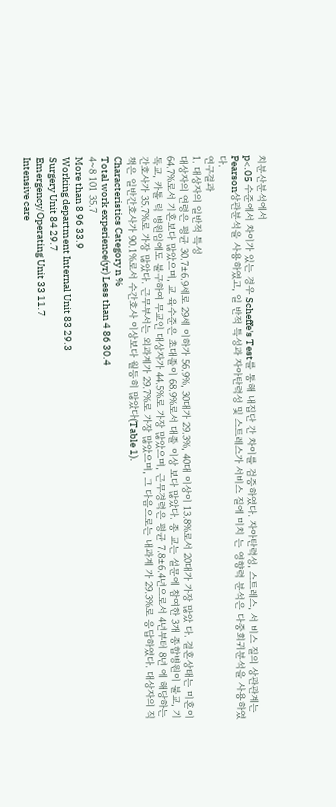치분산분석에서
p<.05 수준에서 차이가 있는 경우 Scheffe's Test를 통해 내집단 간 차이를 검증하였다. 자아탄력성, 스트레스, 서 비스 질의 상관관계는 Pearson상관분석을 사용하였고, 일 반적 특성과 자아탄력성 및 스트레스가 서비스 질에 미치 는 영향력 분석은 다중회귀분석을 사용하였다.
연구결과
1. 대상자의 일반적 특성
대상자의 연령은 평균 30.7±6.9세로 29세 이하가 56.9%, 30대가 29.3%, 40대 이상이 13.8%로서 20대가 가장 많았 다. 결혼상태는 미혼이 64.7%로서 기혼보다 많았으며, 교 육수준은 초대졸이 68.9%로서 대졸 이상 보다 많았다. 종 교는 설문에 참여한 3개 종합병원이 불교, 기독교, 카톨 릭 병원임에도 불구하여 무교인 대상자가 44.5%로 가장 많았으며, 근무경력은 평균 7.8±6.4년으로서 4년부터 8년 에 해당하는 간호사가 35.7%로 가장 많았다. 근무부서는 외과계가 29.7%로 가장 많았으며, 그 다음으로는 내과계 가 29.3%로 응답하였다. 대상자의 직책은 일반간호사가 90.1%로서 수간호사 이상보다 월등히 많았다(Table 1).
Characteristics Category n %
Total work experience(yr) Less than 4 86 30.4
4~8 101 35.7
More than 8 96 33.9
Working department Internal Unit 83 29.3
Surgery Unit 84 29.7
Emergency/Operating Unit 33 11.7
Intensive care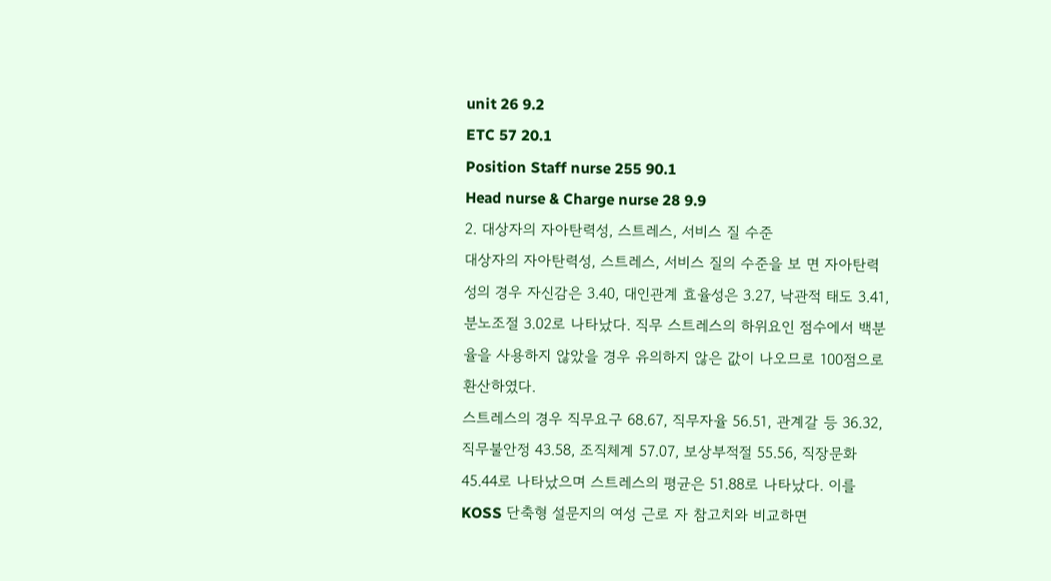unit 26 9.2
ETC 57 20.1
Position Staff nurse 255 90.1
Head nurse & Charge nurse 28 9.9
2. 대상자의 자아탄력성, 스트레스, 서비스 질 수준
대상자의 자아탄력성, 스트레스, 서비스 질의 수준을 보 면 자아탄력성의 경우 자신감은 3.40, 대인관계 효율성은 3.27, 낙관적 태도 3.41, 분노조절 3.02로 나타났다. 직무 스트레스의 하위요인 점수에서 백분율을 사용하지 않았을 경우 유의하지 않은 값이 나오므로 100점으로 환산하였다.
스트레스의 경우 직무요구 68.67, 직무자율 56.51, 관계갈 등 36.32, 직무불안정 43.58, 조직체계 57.07, 보상부적절 55.56, 직장문화 45.44로 나타났으며 스트레스의 평균은 51.88로 나타났다. 이를 KOSS 단축형 설문지의 여성 근로 자 참고치와 비교하면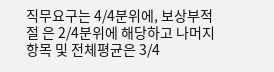직무요구는 4/4분위에, 보상부적절 은 2/4분위에 해당하고 나머지 항목 및 전체평균은 3/4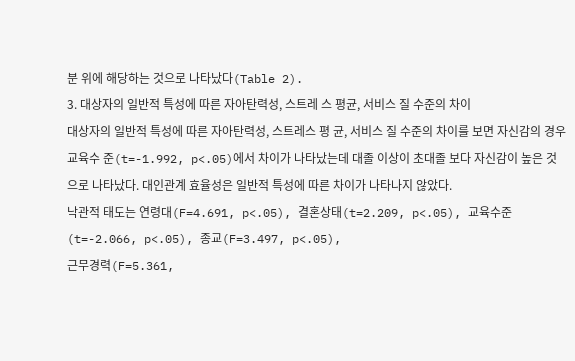분 위에 해당하는 것으로 나타났다(Table 2).
3. 대상자의 일반적 특성에 따른 자아탄력성, 스트레 스 평균, 서비스 질 수준의 차이
대상자의 일반적 특성에 따른 자아탄력성, 스트레스 평 균, 서비스 질 수준의 차이를 보면 자신감의 경우 교육수 준(t=-1.992, p<.05)에서 차이가 나타났는데 대졸 이상이 초대졸 보다 자신감이 높은 것으로 나타났다. 대인관계 효율성은 일반적 특성에 따른 차이가 나타나지 않았다.
낙관적 태도는 연령대(F=4.691, p<.05), 결혼상태(t=2.209, p<.05), 교육수준(t=-2.066, p<.05), 종교(F=3.497, p<.05),
근무경력(F=5.361,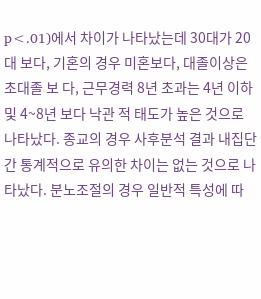p<.01)에서 차이가 나타났는데 30대가 20대 보다, 기혼의 경우 미혼보다, 대졸이상은 초대졸 보 다, 근무경력 8년 초과는 4년 이하 및 4~8년 보다 낙관 적 태도가 높은 것으로 나타났다. 종교의 경우 사후분석 결과 내집단 간 통계적으로 유의한 차이는 없는 것으로 나타났다. 분노조절의 경우 일반적 특성에 따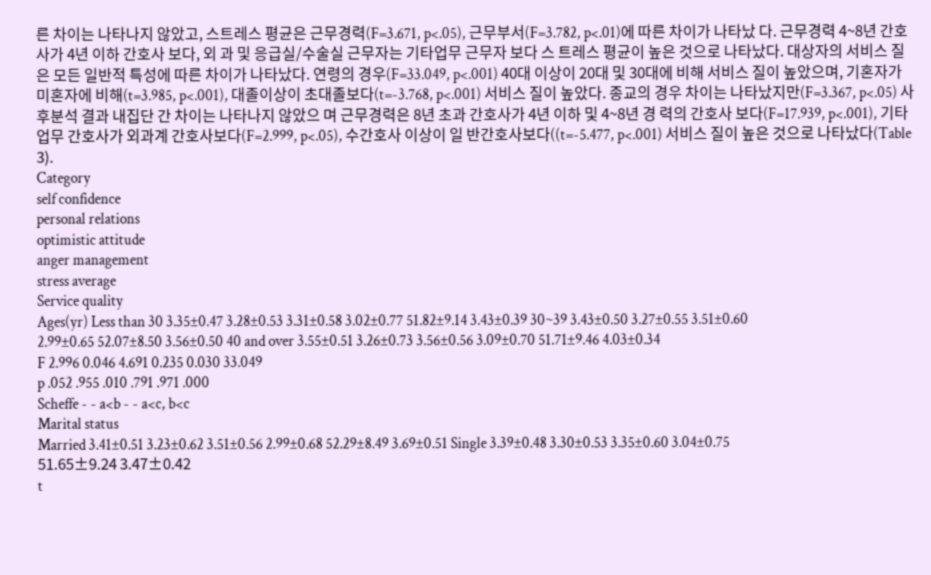른 차이는 나타나지 않았고, 스트레스 평균은 근무경력(F=3.671, p<.05), 근무부서(F=3.782, p<.01)에 따른 차이가 나타났 다. 근무경력 4~8년 간호사가 4년 이하 간호사 보다, 외 과 및 응급실/수술실 근무자는 기타업무 근무자 보다 스 트레스 평균이 높은 것으로 나타났다. 대상자의 서비스 질은 모든 일반적 특성에 따른 차이가 나타났다. 연령의 경우(F=33.049, p<.001) 40대 이상이 20대 및 30대에 비해 서비스 질이 높았으며, 기혼자가 미혼자에 비해(t=3.985, p<.001), 대졸이상이 초대졸보다(t=-3.768, p<.001) 서비스 질이 높았다. 종교의 경우 차이는 나타났지만(F=3.367, p<.05) 사후분석 결과 내집단 간 차이는 나타나지 않았으 며 근무경력은 8년 초과 간호사가 4년 이하 및 4~8년 경 력의 간호사 보다(F=17.939, p<.001), 기타업무 간호사가 외과계 간호사보다(F=2.999, p<.05), 수간호사 이상이 일 반간호사보다((t=-5.477, p<.001) 서비스 질이 높은 것으로 나타났다(Table 3).
Category
self confidence
personal relations
optimistic attitude
anger management
stress average
Service quality
Ages(yr) Less than 30 3.35±0.47 3.28±0.53 3.31±0.58 3.02±0.77 51.82±9.14 3.43±0.39 30~39 3.43±0.50 3.27±0.55 3.51±0.60 2.99±0.65 52.07±8.50 3.56±0.50 40 and over 3.55±0.51 3.26±0.73 3.56±0.56 3.09±0.70 51.71±9.46 4.03±0.34
F 2.996 0.046 4.691 0.235 0.030 33.049
p .052 .955 .010 .791 .971 .000
Scheffe - - a<b - - a<c, b<c
Marital status
Married 3.41±0.51 3.23±0.62 3.51±0.56 2.99±0.68 52.29±8.49 3.69±0.51 Single 3.39±0.48 3.30±0.53 3.35±0.60 3.04±0.75 51.65±9.24 3.47±0.42
t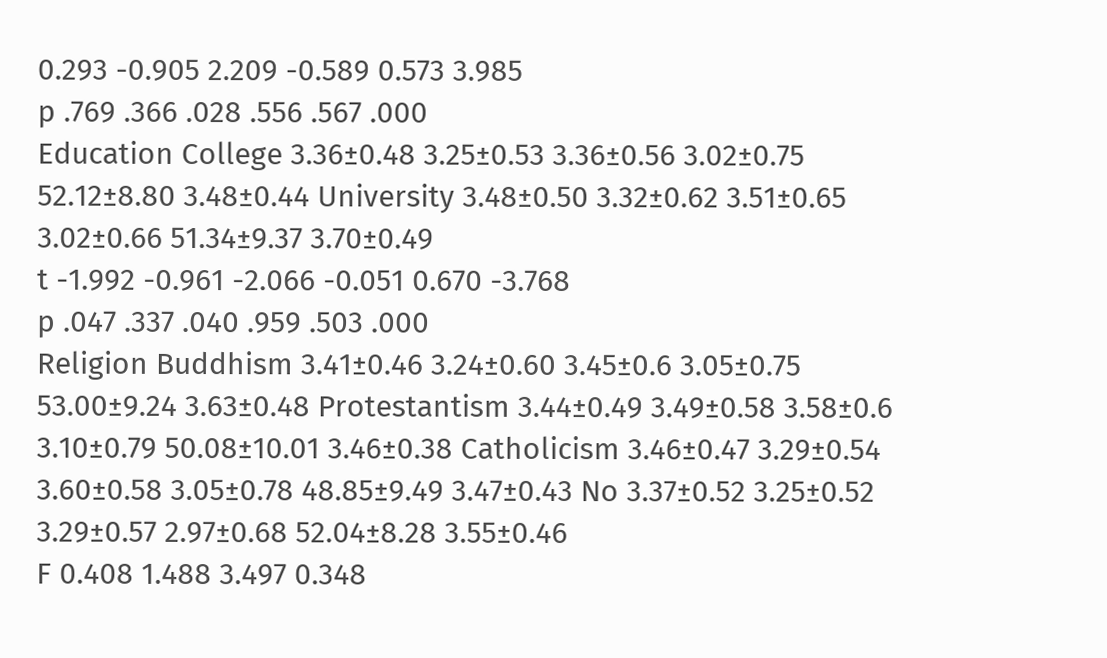0.293 -0.905 2.209 -0.589 0.573 3.985
p .769 .366 .028 .556 .567 .000
Education College 3.36±0.48 3.25±0.53 3.36±0.56 3.02±0.75 52.12±8.80 3.48±0.44 University 3.48±0.50 3.32±0.62 3.51±0.65 3.02±0.66 51.34±9.37 3.70±0.49
t -1.992 -0.961 -2.066 -0.051 0.670 -3.768
p .047 .337 .040 .959 .503 .000
Religion Buddhism 3.41±0.46 3.24±0.60 3.45±0.6 3.05±0.75 53.00±9.24 3.63±0.48 Protestantism 3.44±0.49 3.49±0.58 3.58±0.6 3.10±0.79 50.08±10.01 3.46±0.38 Catholicism 3.46±0.47 3.29±0.54 3.60±0.58 3.05±0.78 48.85±9.49 3.47±0.43 No 3.37±0.52 3.25±0.52 3.29±0.57 2.97±0.68 52.04±8.28 3.55±0.46
F 0.408 1.488 3.497 0.348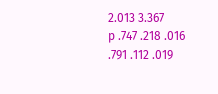2.013 3.367
p .747 .218 .016 .791 .112 .019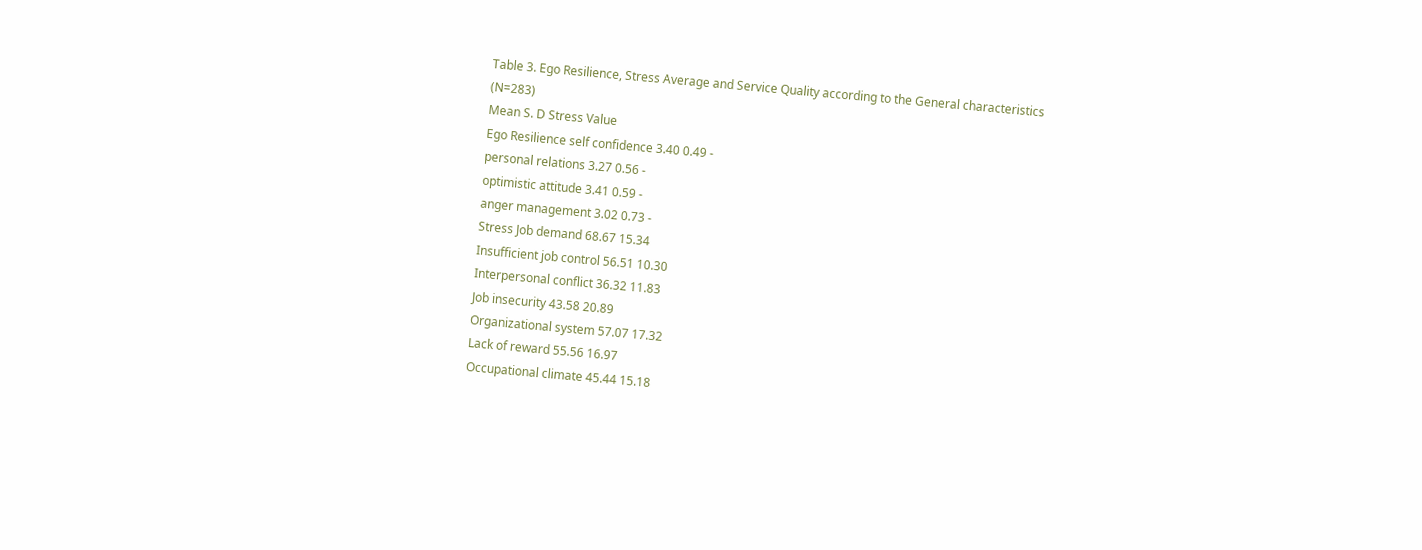Table 3. Ego Resilience, Stress Average and Service Quality according to the General characteristics
(N=283)
Mean S. D Stress Value
Ego Resilience self confidence 3.40 0.49 -
personal relations 3.27 0.56 -
optimistic attitude 3.41 0.59 -
anger management 3.02 0.73 -
Stress Job demand 68.67 15.34
Insufficient job control 56.51 10.30
Interpersonal conflict 36.32 11.83
Job insecurity 43.58 20.89
Organizational system 57.07 17.32
Lack of reward 55.56 16.97
Occupational climate 45.44 15.18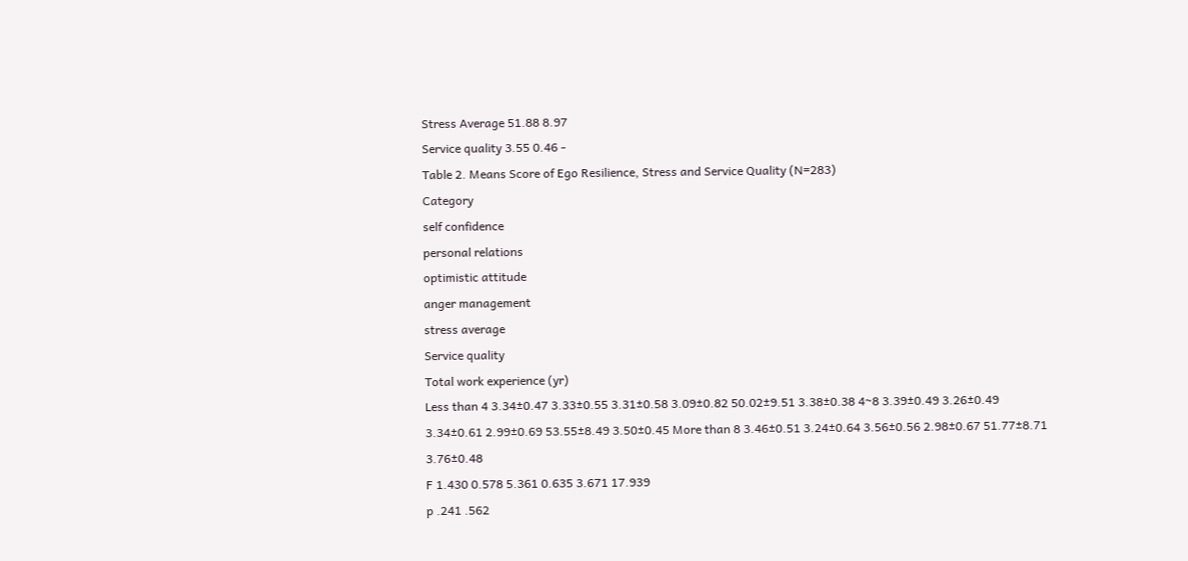Stress Average 51.88 8.97
Service quality 3.55 0.46 -
Table 2. Means Score of Ego Resilience, Stress and Service Quality (N=283)
Category
self confidence
personal relations
optimistic attitude
anger management
stress average
Service quality
Total work experience (yr)
Less than 4 3.34±0.47 3.33±0.55 3.31±0.58 3.09±0.82 50.02±9.51 3.38±0.38 4~8 3.39±0.49 3.26±0.49 3.34±0.61 2.99±0.69 53.55±8.49 3.50±0.45 More than 8 3.46±0.51 3.24±0.64 3.56±0.56 2.98±0.67 51.77±8.71 3.76±0.48
F 1.430 0.578 5.361 0.635 3.671 17.939
p .241 .562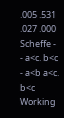.005 .531 .027 .000
Scheffe - - a<c. b<c - a<b a<c. b<c
Working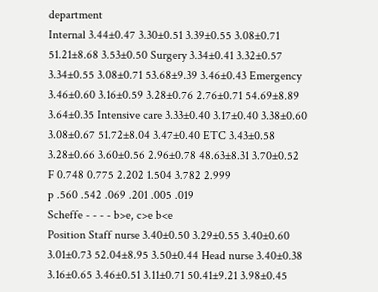department
Internal 3.44±0.47 3.30±0.51 3.39±0.55 3.08±0.71 51.21±8.68 3.53±0.50 Surgery 3.34±0.41 3.32±0.57 3.34±0.55 3.08±0.71 53.68±9.39 3.46±0.43 Emergency 3.46±0.60 3.16±0.59 3.28±0.76 2.76±0.71 54.69±8.89 3.64±0.35 Intensive care 3.33±0.40 3.17±0.40 3.38±0.60 3.08±0.67 51.72±8.04 3.47±0.40 ETC 3.43±0.58 3.28±0.66 3.60±0.56 2.96±0.78 48.63±8.31 3.70±0.52
F 0.748 0.775 2.202 1.504 3.782 2.999
p .560 .542 .069 .201 .005 .019
Scheffe - - - - b>e, c>e b<e
Position Staff nurse 3.40±0.50 3.29±0.55 3.40±0.60 3.01±0.73 52.04±8.95 3.50±0.44 Head nurse 3.40±0.38 3.16±0.65 3.46±0.51 3.11±0.71 50.41±9.21 3.98±0.45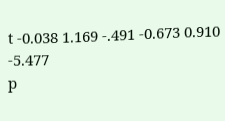t -0.038 1.169 -.491 -0.673 0.910 -5.477
p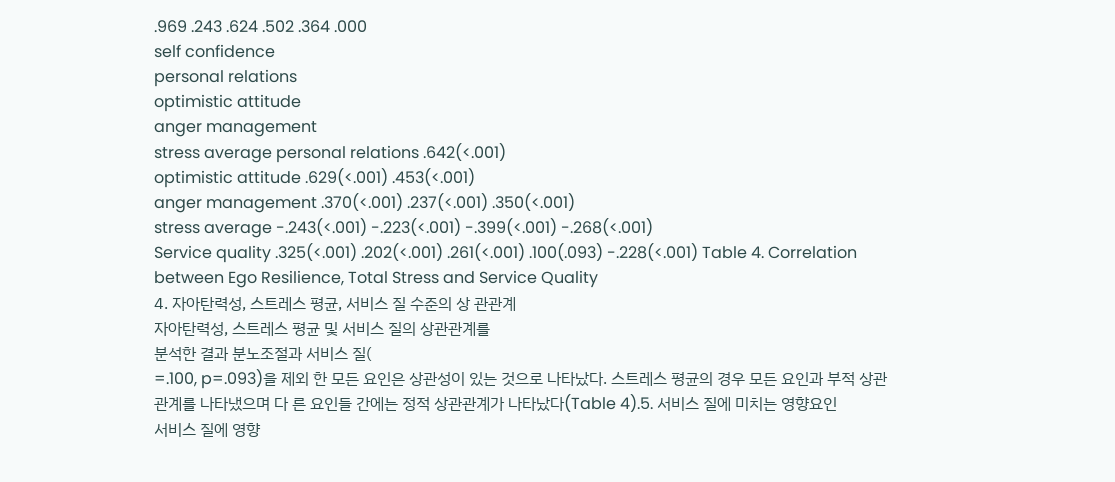.969 .243 .624 .502 .364 .000
self confidence
personal relations
optimistic attitude
anger management
stress average personal relations .642(<.001)
optimistic attitude .629(<.001) .453(<.001)
anger management .370(<.001) .237(<.001) .350(<.001)
stress average -.243(<.001) -.223(<.001) -.399(<.001) -.268(<.001)
Service quality .325(<.001) .202(<.001) .261(<.001) .100(.093) -.228(<.001) Table 4. Correlation between Ego Resilience, Total Stress and Service Quality
4. 자아탄력성, 스트레스 평균, 서비스 질 수준의 상 관관계
자아탄력성, 스트레스 평균 및 서비스 질의 상관관계를
분석한 결과 분노조절과 서비스 질(
=.100, p=.093)을 제외 한 모든 요인은 상관성이 있는 것으로 나타났다. 스트레스 평균의 경우 모든 요인과 부적 상관관계를 나타냈으며 다 른 요인들 간에는 정적 상관관계가 나타났다(Table 4).5. 서비스 질에 미치는 영향요인
서비스 질에 영향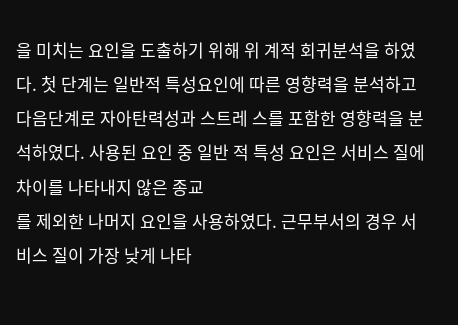을 미치는 요인을 도출하기 위해 위 계적 회귀분석을 하였다. 첫 단계는 일반적 특성요인에 따른 영향력을 분석하고 다음단계로 자아탄력성과 스트레 스를 포함한 영향력을 분석하였다. 사용된 요인 중 일반 적 특성 요인은 서비스 질에 차이를 나타내지 않은 종교
를 제외한 나머지 요인을 사용하였다. 근무부서의 경우 서비스 질이 가장 낮게 나타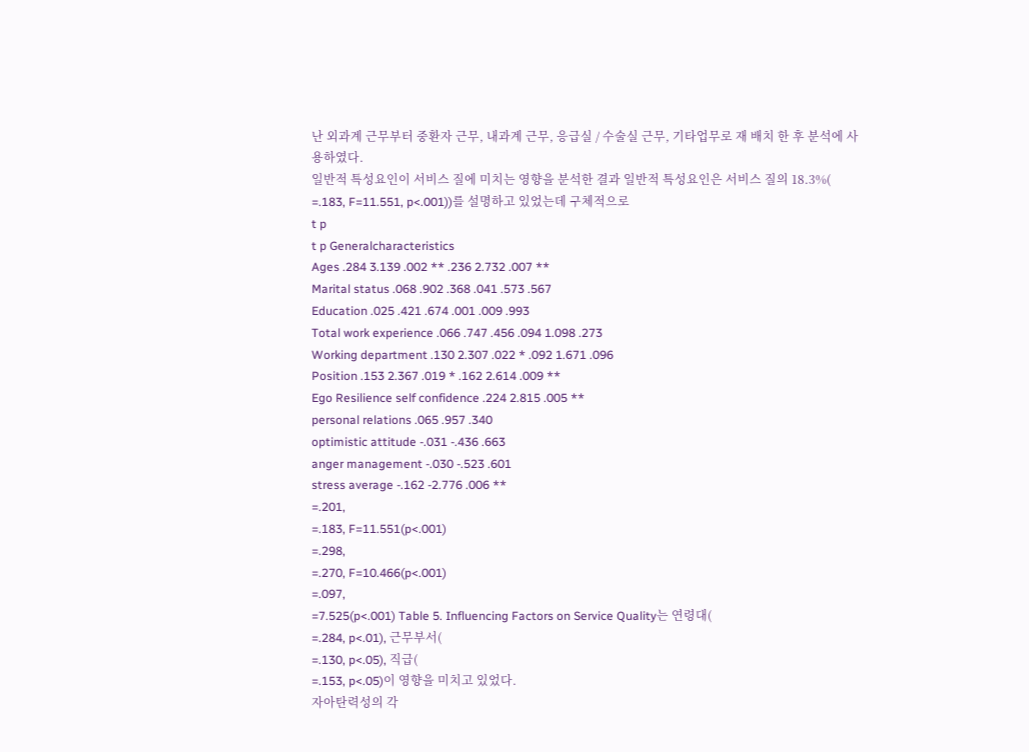난 외과계 근무부터 중환자 근무, 내과계 근무, 응급실 / 수술실 근무, 기타업무로 재 배치 한 후 분석에 사용하였다.
일반적 특성요인이 서비스 질에 미치는 영향을 분석한 결과 일반적 특성요인은 서비스 질의 18.3%(
=.183, F=11.551, p<.001))를 설명하고 있었는데 구체적으로
t p
t p Generalcharacteristics
Ages .284 3.139 .002 ** .236 2.732 .007 **
Marital status .068 .902 .368 .041 .573 .567
Education .025 .421 .674 .001 .009 .993
Total work experience .066 .747 .456 .094 1.098 .273
Working department .130 2.307 .022 * .092 1.671 .096
Position .153 2.367 .019 * .162 2.614 .009 **
Ego Resilience self confidence .224 2.815 .005 **
personal relations .065 .957 .340
optimistic attitude -.031 -.436 .663
anger management -.030 -.523 .601
stress average -.162 -2.776 .006 **
=.201,
=.183, F=11.551(p<.001)
=.298,
=.270, F=10.466(p<.001)
=.097,
=7.525(p<.001) Table 5. Influencing Factors on Service Quality는 연령대(
=.284, p<.01), 근무부서(
=.130, p<.05), 직급(
=.153, p<.05)이 영향을 미치고 있었다.
자아탄력성의 각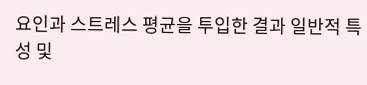요인과 스트레스 평균을 투입한 결과 일반적 특성 및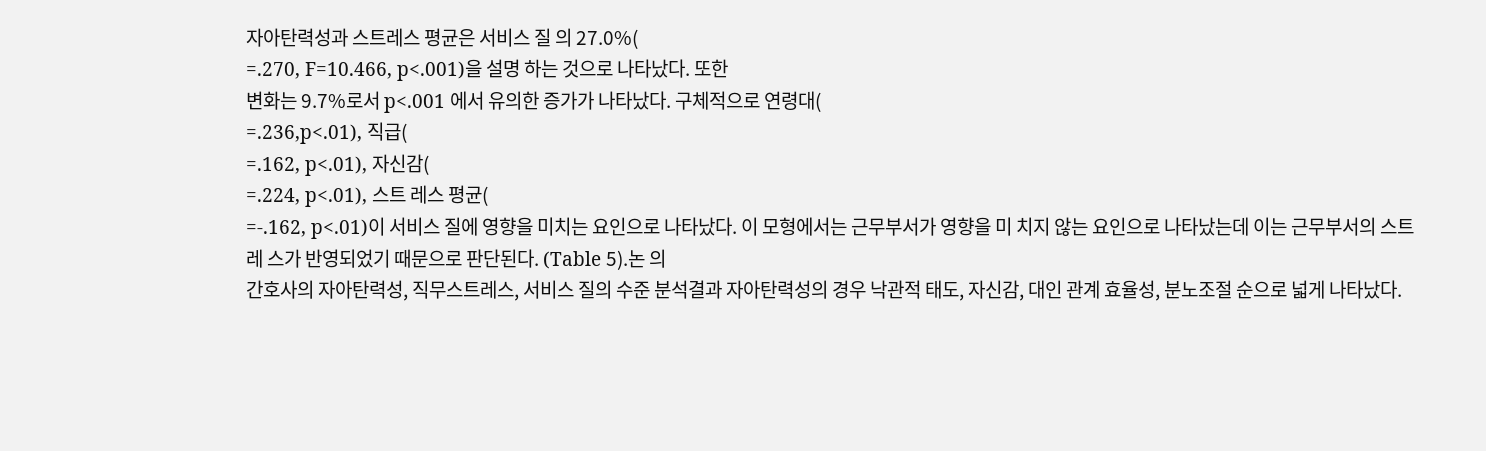자아탄력성과 스트레스 평균은 서비스 질 의 27.0%(
=.270, F=10.466, p<.001)을 설명 하는 것으로 나타났다. 또한
변화는 9.7%로서 p<.001 에서 유의한 증가가 나타났다. 구체적으로 연령대(
=.236,p<.01), 직급(
=.162, p<.01), 자신감(
=.224, p<.01), 스트 레스 평균(
=-.162, p<.01)이 서비스 질에 영향을 미치는 요인으로 나타났다. 이 모형에서는 근무부서가 영향을 미 치지 않는 요인으로 나타났는데 이는 근무부서의 스트레 스가 반영되었기 때문으로 판단된다. (Table 5).논 의
간호사의 자아탄력성, 직무스트레스, 서비스 질의 수준 분석결과 자아탄력성의 경우 낙관적 태도, 자신감, 대인 관계 효율성, 분노조절 순으로 넓게 나타났다.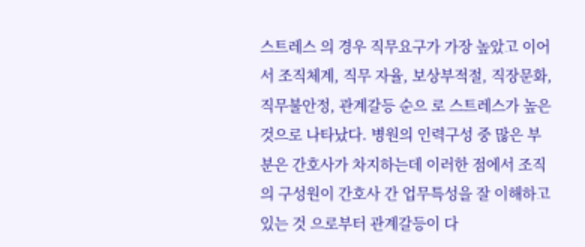스트레스 의 경우 직무요구가 가장 높았고 이어서 조직체계, 직무 자율, 보상부적절, 직장문화, 직무불안정, 관계갈등 순으 로 스트레스가 높은 것으로 나타났다. 병원의 인력구성 중 많은 부분은 간호사가 차지하는데 이러한 점에서 조직 의 구성원이 간호사 간 업무특성을 잘 이해하고 있는 것 으로부터 관계갈등이 다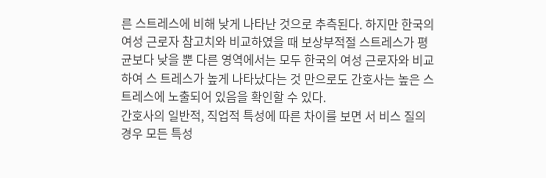른 스트레스에 비해 낮게 나타난 것으로 추측된다. 하지만 한국의 여성 근로자 참고치와 비교하였을 때 보상부적절 스트레스가 평균보다 낮을 뿐 다른 영역에서는 모두 한국의 여성 근로자와 비교하여 스 트레스가 높게 나타났다는 것 만으로도 간호사는 높은 스
트레스에 노출되어 있음을 확인할 수 있다.
간호사의 일반적, 직업적 특성에 따른 차이를 보면 서 비스 질의 경우 모든 특성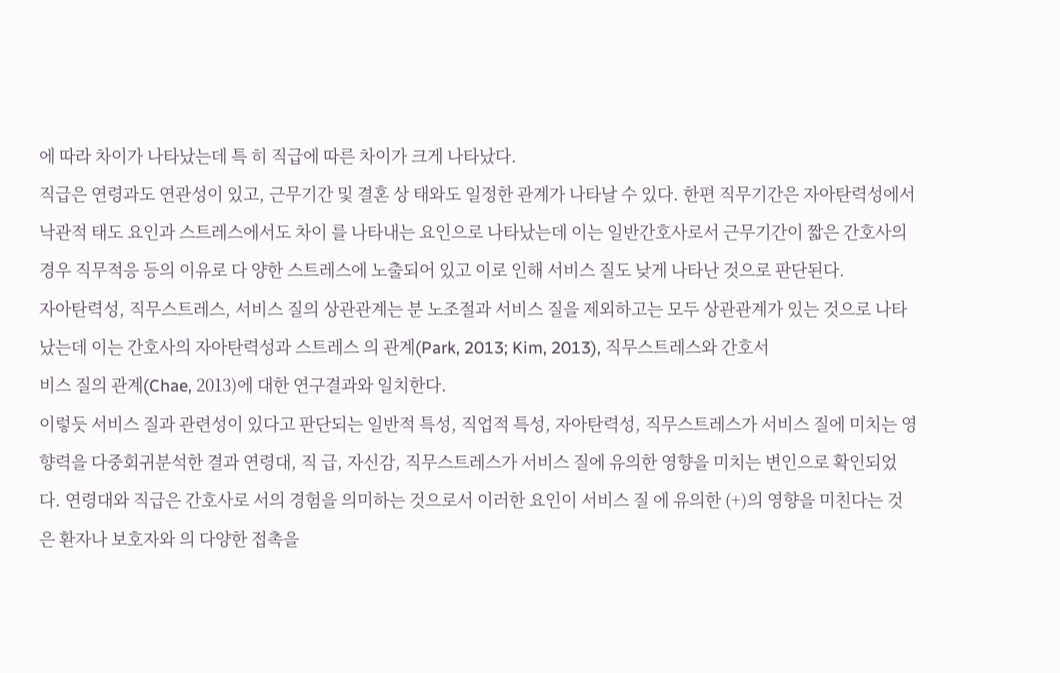에 따라 차이가 나타났는데 특 히 직급에 따른 차이가 크게 나타났다.
직급은 연령과도 연관성이 있고, 근무기간 및 결혼 상 태와도 일정한 관계가 나타날 수 있다. 한편 직무기간은 자아탄력성에서 낙관적 태도 요인과 스트레스에서도 차이 를 나타내는 요인으로 나타났는데 이는 일반간호사로서 근무기간이 짧은 간호사의 경우 직무적응 등의 이유로 다 양한 스트레스에 노출되어 있고 이로 인해 서비스 질도 낮게 나타난 것으로 판단된다.
자아탄력성, 직무스트레스, 서비스 질의 상관관계는 분 노조절과 서비스 질을 제외하고는 모두 상관관계가 있는 것으로 나타났는데 이는 간호사의 자아탄력성과 스트레스 의 관계(Park, 2013; Kim, 2013), 직무스트레스와 간호서
비스 질의 관계(Chae, 2013)에 대한 연구결과와 일치한다.
이렇듯 서비스 질과 관련성이 있다고 판단되는 일반적 특성, 직업적 특성, 자아탄력성, 직무스트레스가 서비스 질에 미치는 영향력을 다중회귀분석한 결과 연령대, 직 급, 자신감, 직무스트레스가 서비스 질에 유의한 영향을 미치는 변인으로 확인되었다. 연령대와 직급은 간호사로 서의 경험을 의미하는 것으로서 이러한 요인이 서비스 질 에 유의한 (+)의 영향을 미친다는 것은 환자나 보호자와 의 다양한 접촉을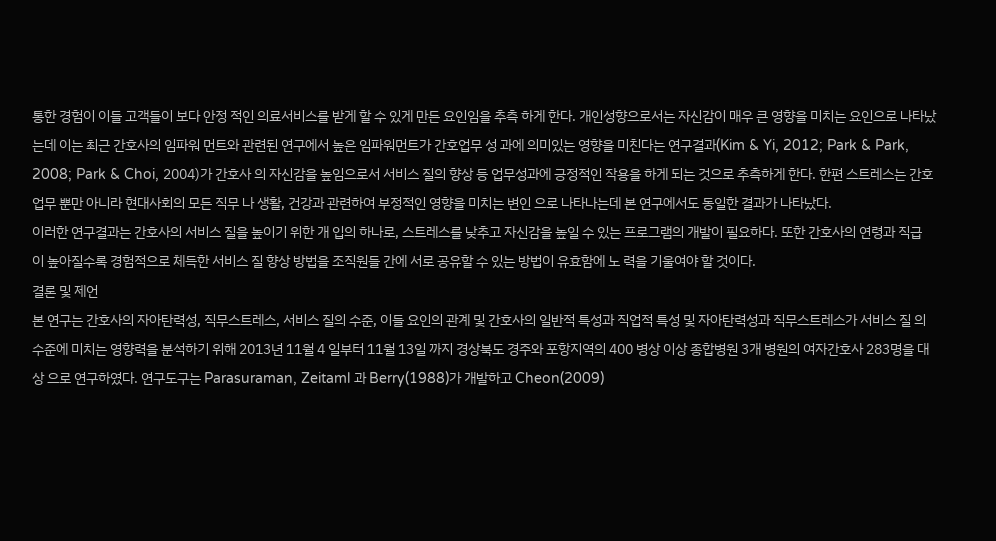통한 경험이 이들 고객들이 보다 안정 적인 의료서비스를 받게 할 수 있게 만든 요인임을 추측 하게 한다. 개인성향으로서는 자신감이 매우 큰 영향을 미치는 요인으로 나타났는데 이는 최근 간호사의 임파워 먼트와 관련된 연구에서 높은 임파워먼트가 간호업무 성 과에 의미있는 영향을 미친다는 연구결과(Kim & Yi, 2012; Park & Park, 2008; Park & Choi, 2004)가 간호사 의 자신감을 높임으로서 서비스 질의 향상 등 업무성과에 긍정적인 작용을 하게 되는 것으로 추측하게 한다. 한편 스트레스는 간호업무 뿐만 아니라 현대사회의 모든 직무 나 생활, 건강과 관련하여 부정적인 영향을 미치는 변인 으로 나타나는데 본 연구에서도 동일한 결과가 나타났다.
이러한 연구결과는 간호사의 서비스 질을 높이기 위한 개 입의 하나로, 스트레스를 낮추고 자신감을 높일 수 있는 프로그램의 개발이 필요하다. 또한 간호사의 연령과 직급 이 높아질수록 경험적으로 체득한 서비스 질 향상 방법을 조직원들 간에 서로 공유할 수 있는 방법이 유효함에 노 력을 기울여야 할 것이다.
결론 및 제언
본 연구는 간호사의 자아탄력성, 직무스트레스, 서비스 질의 수준, 이들 요인의 관계 및 간호사의 일반적 특성과 직업적 특성 및 자아탄력성과 직무스트레스가 서비스 질 의 수준에 미치는 영향력을 분석하기 위해 2013년 11월 4 일부터 11월 13일 까지 경상북도 경주와 포항지역의 400 병상 이상 종합병원 3개 병원의 여자간호사 283명을 대상 으로 연구하였다. 연구도구는 Parasuraman, Zeitaml 과 Berry(1988)가 개발하고 Cheon(2009)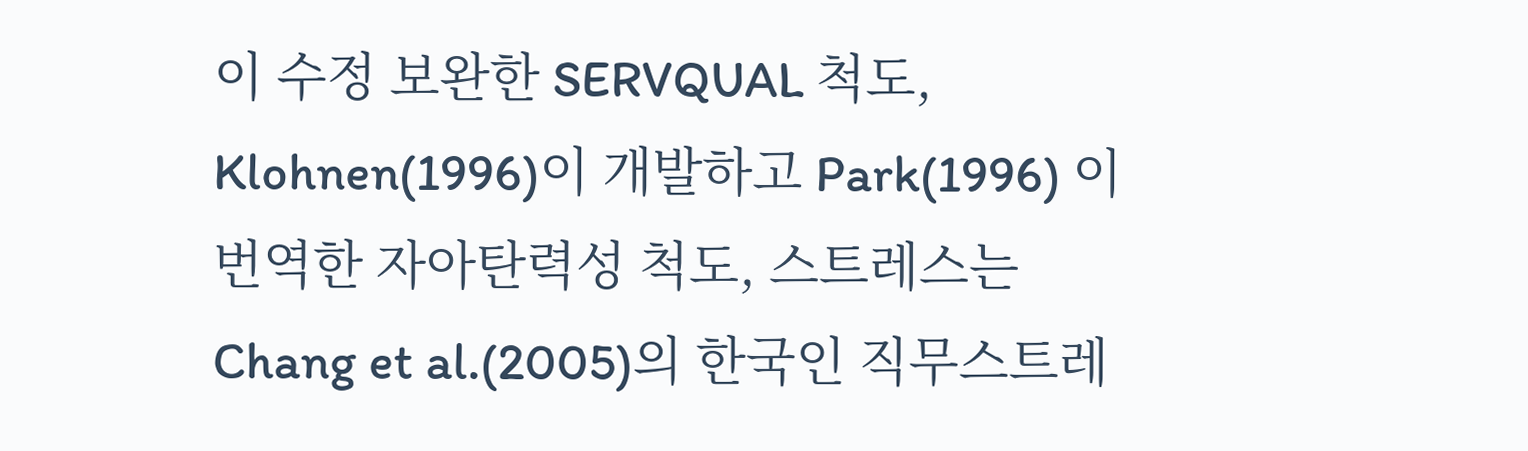이 수정 보완한 SERVQUAL 척도, Klohnen(1996)이 개발하고 Park(1996) 이 번역한 자아탄력성 척도, 스트레스는 Chang et al.(2005)의 한국인 직무스트레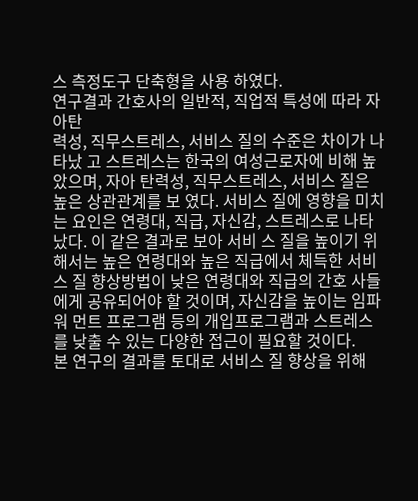스 측정도구 단축형을 사용 하였다.
연구결과 간호사의 일반적, 직업적 특성에 따라 자아탄
력성, 직무스트레스, 서비스 질의 수준은 차이가 나타났 고 스트레스는 한국의 여성근로자에 비해 높았으며, 자아 탄력성, 직무스트레스, 서비스 질은 높은 상관관계를 보 였다. 서비스 질에 영향을 미치는 요인은 연령대, 직급, 자신감, 스트레스로 나타났다. 이 같은 결과로 보아 서비 스 질을 높이기 위해서는 높은 연령대와 높은 직급에서 체득한 서비스 질 향상방법이 낮은 연령대와 직급의 간호 사들에게 공유되어야 할 것이며, 자신감을 높이는 임파워 먼트 프로그램 등의 개입프로그램과 스트레스를 낮출 수 있는 다양한 접근이 필요할 것이다.
본 연구의 결과를 토대로 서비스 질 향상을 위해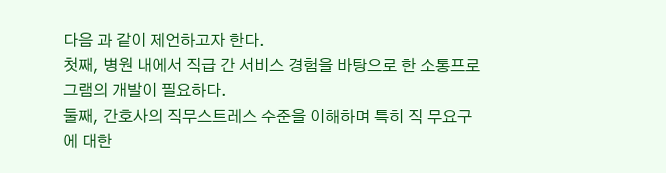다음 과 같이 제언하고자 한다.
첫째, 병원 내에서 직급 간 서비스 경험을 바탕으로 한 소통프로그램의 개발이 필요하다.
둘째, 간호사의 직무스트레스 수준을 이해하며 특히 직 무요구에 대한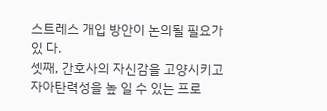스트레스 개입 방안이 논의될 필요가 있 다.
셋째, 간호사의 자신감을 고양시키고 자아탄력성을 높 일 수 있는 프로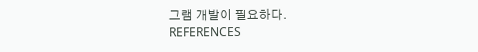그램 개발이 필요하다.
REFERENCES